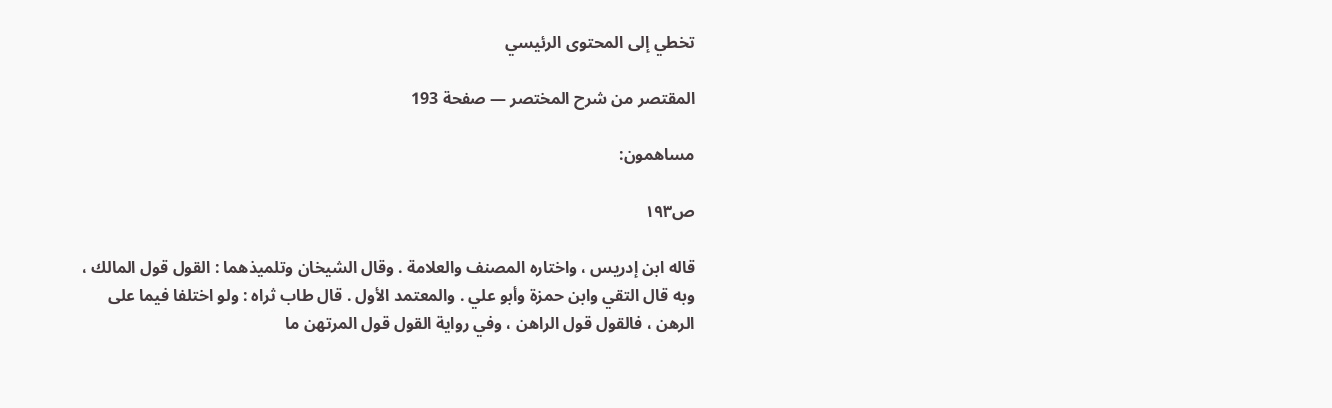تخطي إلى المحتوى الرئيسي

المقتصر من شرح المختصر — صفحة 193

مساهمون:

ص١٩٣

قاله ابن إدريس ، واختاره المصنف والعلامة . وقال الشيخان وتلميذهما : القول قول المالك ، وبه قال التقي وابن حمزة وأبو علي . والمعتمد الأول . قال طاب ثراه : ولو اختلفا فيما على الرهن ، فالقول قول الراهن ، وفي رواية القول قول المرتهن ما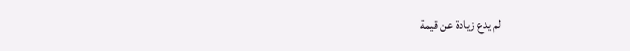لم يدع زيادة عن قيمة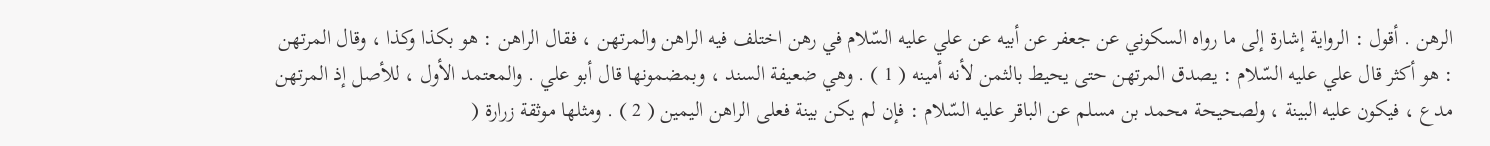الرهن . أقول : الرواية إشارة إلى ما رواه السكوني عن جعفر عن أبيه عن علي عليه السّلام في رهن اختلف فيه الراهن والمرتهن ، فقال الراهن : هو بكذا وكذا ، وقال المرتهن : هو أكثر قال علي عليه السّلام : يصدق المرتهن حتى يحيط بالثمن لأنه أمينه ( 1 ) . وهي ضعيفة السند ، وبمضمونها قال أبو علي . والمعتمد الأول ، للأصل إذ المرتهن مدع ، فيكون عليه البينة ، ولصحيحة محمد بن مسلم عن الباقر عليه السّلام : فإن لم يكن بينة فعلى الراهن اليمين ( 2 ) . ومثلها موثقة زرارة (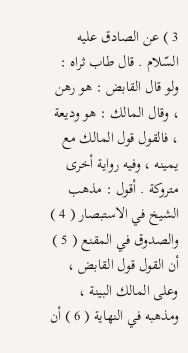3 ) عن الصادق عليه السّلام . قال طاب ثراه : ولو قال القابض : هو رهن ، وقال المالك : هو وديعة ، فالقول قول المالك مع يمينه ، وفيه رواية أخرى متروكة . أقول : مذهب الشيخ في الاستبصار ( 4 ) والصدوق في المقنع ( 5 ) أن القول قول القابض ، وعلى المالك البينة ، ومذهبه في النهاية ( 6 ) أن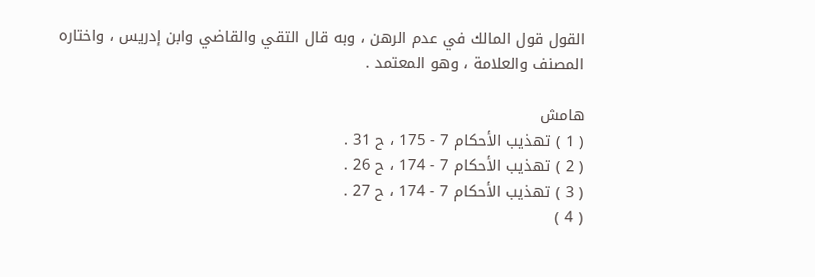القول قول المالك في عدم الرهن ، وبه قال التقي والقاضي وابن إدريس ، واختاره المصنف والعلامة ، وهو المعتمد .

هامش
( 1 ) تهذيب الأحكام 7 - 175 ، ح 31 .
( 2 ) تهذيب الأحكام 7 - 174 ، ح 26 .
( 3 ) تهذيب الأحكام 7 - 174 ، ح 27 .
( 4 )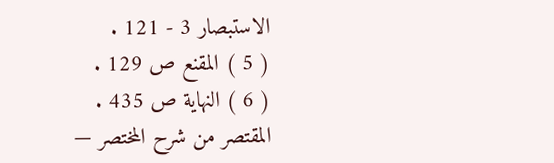الاستبصار 3 - 121 .
( 5 ) المقنع ص 129 .
( 6 ) النهاية ص 435 .
المقتصر من شرح المختصر —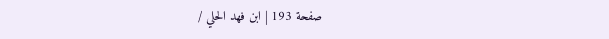صفحة 193 | ابن فهد الحلي /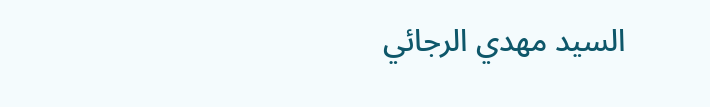السيد مهدي الرجائي